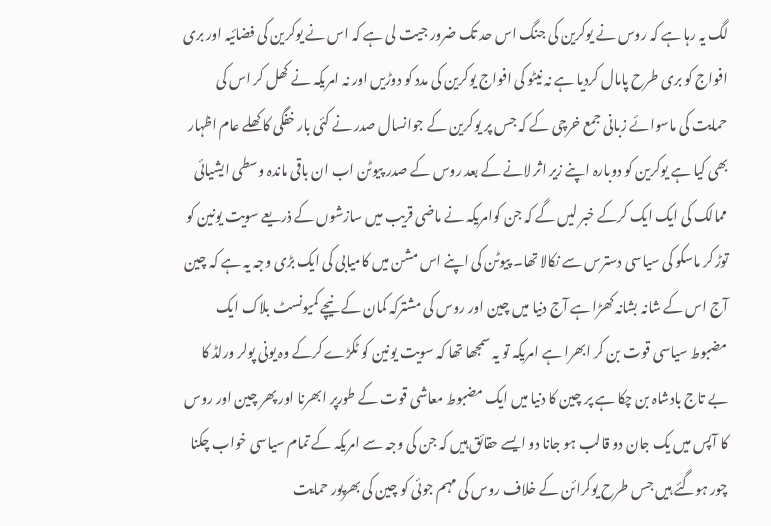لگ یہ رہا ہے کہ روس نے یوکرین کی جنگ اس حد تک ضرور جیت لی ہے کہ اس نے یوکرین کی فضائیہ اور بری افواج کو بری طرح پامال کردیا ہے نہ نیٹو کی افواج یوکرین کی مدد کو دوڑیں اور نہ امریکہ نے کھل کر اس کی حمایت کی ماسوائے زبانی جمع خرچی کے کہ جس پر یوکرین کے جوانسال صدر نے کئی بار خفگی کا کھلے عام اظہار بھی کیا ہے یوکرین کو دوبارہ اپنے زیر اثر لانے کے بعد روس کے صدر پیوٹن اب ان باقی ماندہ وسطی ایشیائی ممالک کی ایک ایک کرکے خبر لیں گے کہ جن کوامریکہ نے ماضی قریب میں سازشوں کے ذریعے سویت یونین کو توڑ کر ماسکو کی سیاسی دسترس سے نکالا تھا۔ پیوٹن کی اپنے اس مشن میں کامیابی کی ایک بڑی وجہ یہ ہے کہ چین آج اس کے شانہ بشانہ کھڑا ہے آج دنیا میں چین اور روس کی مشترکہ کمان کے نیچے کمیونسٹ بلاک ایک مضبوط سیاسی قوت بن کر ابھرا ہے امریکہ تو یہ سمجھا تھا کہ سویت یونین کو ٹکڑے کرکے وہ یونی پولر ورلڈ کا بے تاج بادشاہ بن چکا ہے پر چین کا دنیا میں ایک مضبوط معاشی قوت کے طورپر ابھرنا اور پھر چین اور روس کا آپس میں یک جان دو قالب ہو جانا دو ایسے حقائق ہیں کہ جن کی وجہ سے امریکہ کے تمام سیاسی خواب چکنا چور ہوگئے ہیں جس طرح یوکرائن کے خلاف روس کی مہم جوئی کو چین کی بھرپور حمایت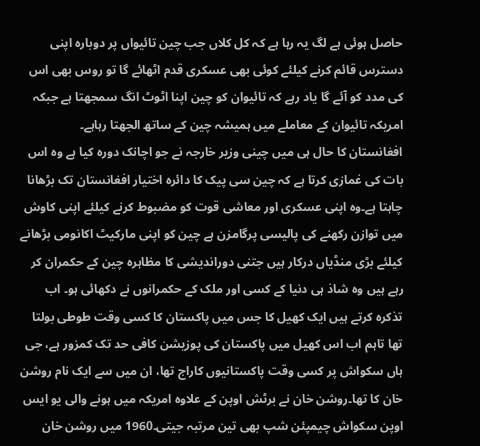حاصل ہوئی ہے لگ یہ رہا ہے کہ کل کلاں جب چین تائیواں پر دوبارہ اپنی دسترس قائم کرنے کیلئے کوئی بھی عسکری قدم اٹھائے گا تو روس بھی اس کی مدد کو آئے گا یاد رہے کہ تائیوان کو چین اپنا اٹوٹ انگ سمجھتا ہے جبکہ امریکہ تائیوان کے معاملے میں ہمیشہ چین کے ساتھ الجھتا رہاہے۔
افغانستان کا حال ہی میں چینی وزیر خارجہ نے جو اچانک دورہ کیا ہے وہ اس بات کی غمازی کرتا ہے کہ چین سی پیک کا دائرہ اختیار افغانستان تک بڑھانا چاہتا ہے۔وہ اپنی عسکری اور معاشی قوت کو مضبوط کرنے کیلئے اپنی کاوش میں توازن رکھنے کی پالیسی پرگامزن ہے چین کو اپنی مارکیٹ اکانومی بڑھانے کیلئے بڑی منڈیاں درکار ہیں جتنی دوراندیشی کا مظاہرہ چین کے حکمران کر رہے ہیں وہ شاذ ہی دنیا کے کسی اور ملک کے حکمرانوں نے دکھائی ہو۔ اب تذکرہ کرتے ہیں ایک کھیل کا جس میں پاکستان کا کسی وقت طوطی بولتا تھا تاہم اب اس کھیل میں پاکستان کی پوزیشن کافی حد تک کمزور ہے، جی ہاں سکواش پر کسی وقت پاکستانیوں کاراج تھا، ان میں سے ایک نام روشن خان کا تھا۔روشن خان نے برٹش اوپن کے علاوہ امریکہ میں ہونے والی یو ایس اوپن سکواش چیمپئن شپ بھی تین مرتبہ جیتی۔1960 میں روشن خان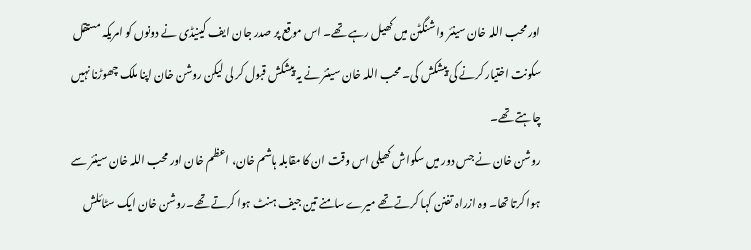اور محب اللہ خان سینئر واشنگٹن میں کھیل رہے تھے۔ اس موقع پر صدر جان ایف کینیڈی نے دونوں کو امریکہ مستقل سکونت اختیار کرنے کی پیشکش کی۔ محب اللہ خان سینئر نے یہ پیشکش قبول کر لی لیکن روشن خان اپنا ملک چھوڑنا نہیں چاہتے تھے۔
روشن خان نے جس دور میں سکواش کھیلی اس وقت ان کا مقابلہ ہاشم خان، اعظم خان اور محب اللہ خان سینئر سے ہوا کرتا تھا۔ وہ ازراہ تفنن کہا کرتے تھے میرے سامنے تین جیف ہنٹ ہوا کرتے تھے۔روشن خان ایک سٹائلش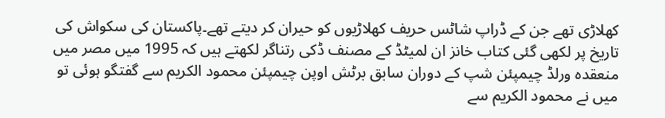کھلاڑی تھے جن کے ڈراپ شاٹس حریف کھلاڑیوں کو حیران کر دیتے تھے۔پاکستان کی سکواش کی تاریخ پر لکھی گئی کتاب خانز ان لمیٹڈ کے مصنف ڈکی رتناگر لکھتے ہیں کہ 1995 میں مصر میں منعقدہ ورلڈ چیمپئن شپ کے دوران سابق برٹش اوپن چیمپئن محمود الکریم سے گفتگو ہوئی تو میں نے محمود الکریم سے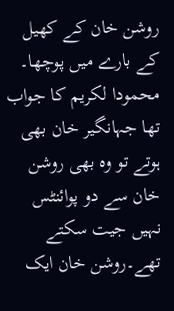روشن خان کے کھیل کے بارے میں پوچھا۔ محمودا لکریم کا جواب تھا جہانگیر خان بھی ہوتے تو وہ بھی روشن خان سے دو پوائنٹس نہیں جیت سکتے تھے۔روشن خان ایک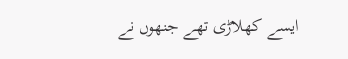ایسے کھلاڑی تھے جنھوں نے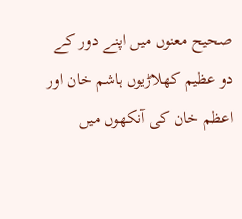صحیح معنوں میں اپنے دور کے دو عظیم کھلاڑیوں ہاشم خان اور اعظم خان کی آنکھوں میں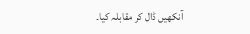آنکھیں ڈال کر مقابلہ کیا۔